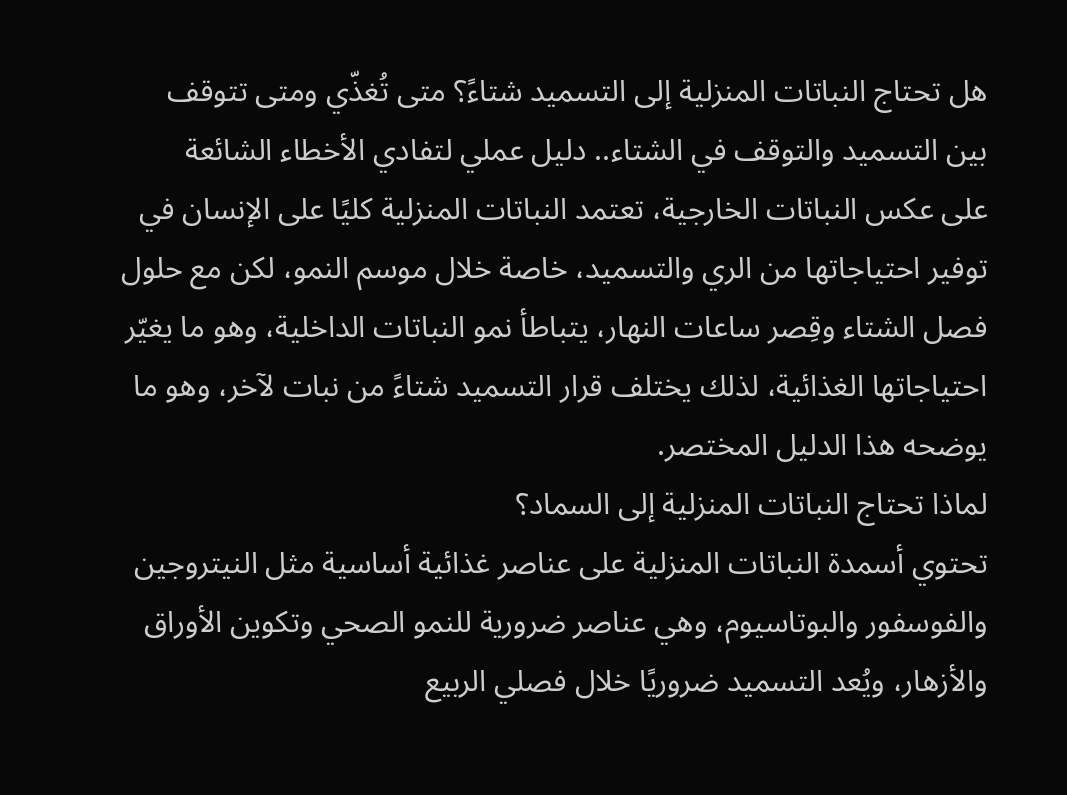هل تحتاج النباتات المنزلية إلى التسميد شتاءً؟ متى تُغذّي ومتى تتوقف
بين التسميد والتوقف في الشتاء.. دليل عملي لتفادي الأخطاء الشائعة
على عكس النباتات الخارجية، تعتمد النباتات المنزلية كليًا على الإنسان في توفير احتياجاتها من الري والتسميد، خاصة خلال موسم النمو، لكن مع حلول فصل الشتاء وقِصر ساعات النهار، يتباطأ نمو النباتات الداخلية، وهو ما يغيّر احتياجاتها الغذائية، لذلك يختلف قرار التسميد شتاءً من نبات لآخر، وهو ما يوضحه هذا الدليل المختصر.
لماذا تحتاج النباتات المنزلية إلى السماد؟
تحتوي أسمدة النباتات المنزلية على عناصر غذائية أساسية مثل النيتروجين والفوسفور والبوتاسيوم، وهي عناصر ضرورية للنمو الصحي وتكوين الأوراق والأزهار، ويُعد التسميد ضروريًا خلال فصلي الربيع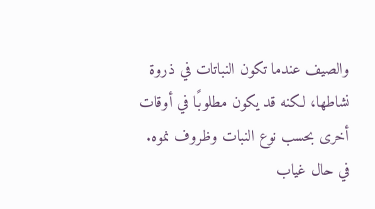والصيف عندما تكون النباتات في ذروة نشاطها، لكنه قد يكون مطلوبًا في أوقات أخرى بحسب نوع النبات وظروف نموه.
في حال غياب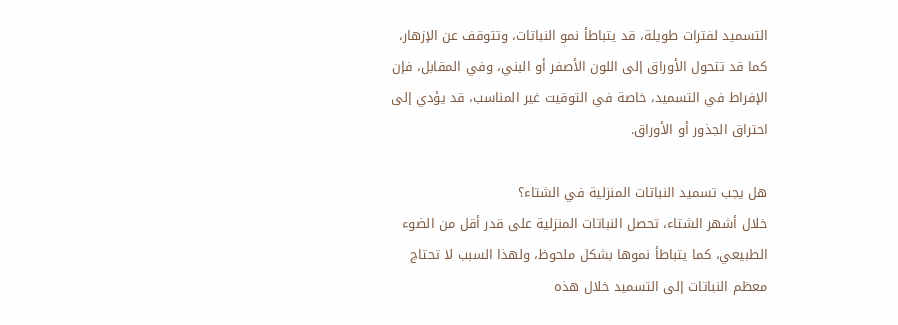التسميد لفترات طويلة، قد يتباطأ نمو النباتات، وتتوقف عن الإزهار، كما قد تتحول الأوراق إلى اللون الأصفر أو البني، وفي المقابل، فإن الإفراط في التسميد، خاصة في التوقيت غير المناسب، قد يؤدي إلى احتراق الجذور أو الأوراق.

هل يجب تسميد النباتات المنزلية في الشتاء؟
خلال أشهر الشتاء، تحصل النباتات المنزلية على قدر أقل من الضوء الطبيعي، كما يتباطأ نموها بشكل ملحوظ، ولهذا السبب لا تحتاج معظم النباتات إلى التسميد خلال هذه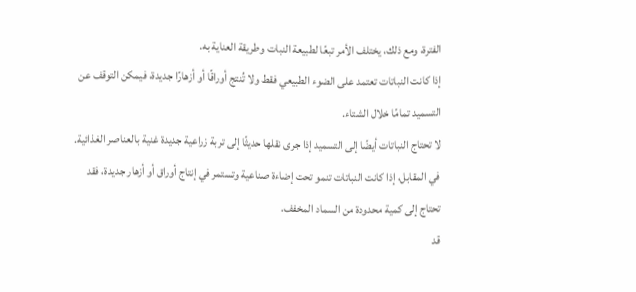الفترة، ومع ذلك، يختلف الأمر تبعًا لطبيعة النبات وطريقة العناية به.
إذا كانت النباتات تعتمد على الضوء الطبيعي فقط ولا تُنتج أوراقًا أو أزهارًا جديدة، فيمكن التوقف عن التسميد تمامًا خلال الشتاء.
لا تحتاج النباتات أيضًا إلى التسميد إذا جرى نقلها حديثًا إلى تربة زراعية جديدة غنية بالعناصر الغذائية.
في المقابل، إذا كانت النباتات تنمو تحت إضاءة صناعية وتستمر في إنتاج أوراق أو أزهار جديدة، فقد تحتاج إلى كمية محدودة من السماد المخفف.
قد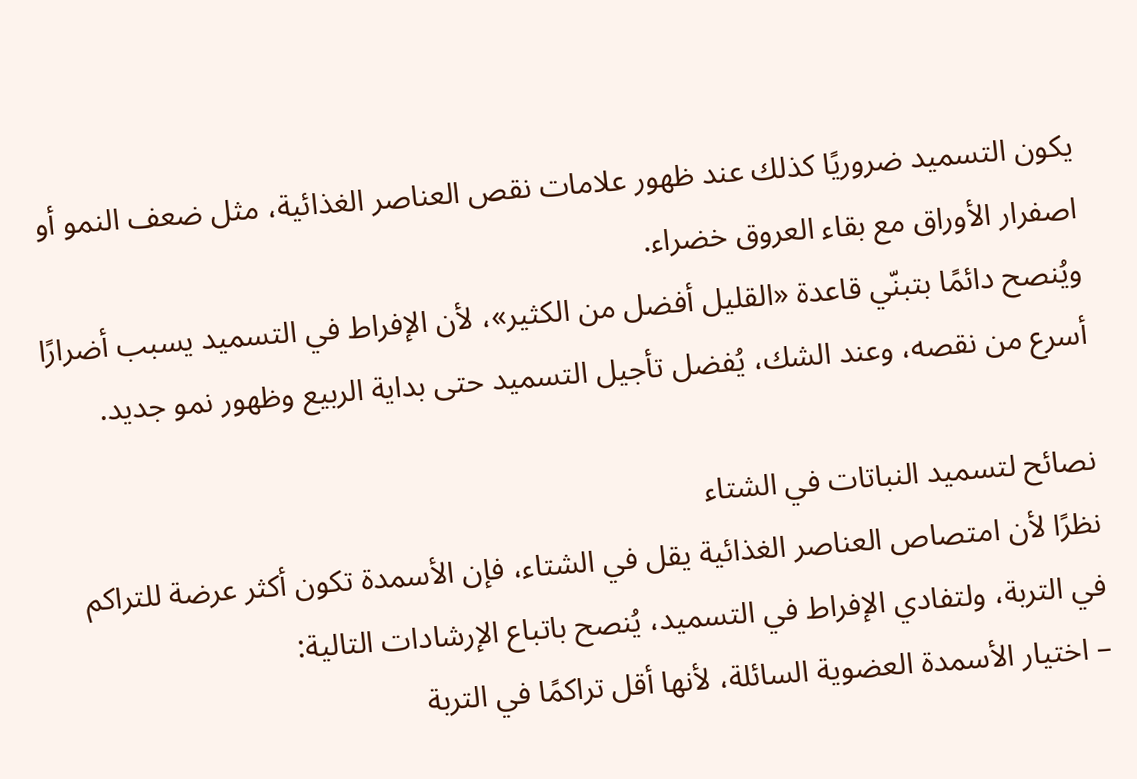يكون التسميد ضروريًا كذلك عند ظهور علامات نقص العناصر الغذائية، مثل ضعف النمو أو اصفرار الأوراق مع بقاء العروق خضراء.
ويُنصح دائمًا بتبنّي قاعدة «القليل أفضل من الكثير»، لأن الإفراط في التسميد يسبب أضرارًا أسرع من نقصه، وعند الشك، يُفضل تأجيل التسميد حتى بداية الربيع وظهور نمو جديد.

نصائح لتسميد النباتات في الشتاء
نظرًا لأن امتصاص العناصر الغذائية يقل في الشتاء، فإن الأسمدة تكون أكثر عرضة للتراكم في التربة، ولتفادي الإفراط في التسميد، يُنصح باتباع الإرشادات التالية:
– اختيار الأسمدة العضوية السائلة، لأنها أقل تراكمًا في التربة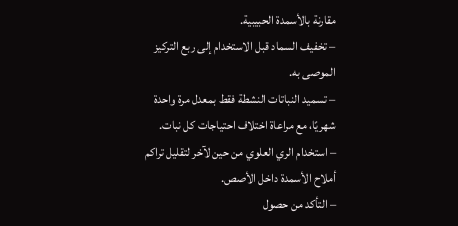مقارنة بالأسمدة الحبيبية.
– تخفيف السماد قبل الاستخدام إلى ربع التركيز الموصى به.
– تسميد النباتات النشطة فقط بمعدل مرة واحدة شهريًا، مع مراعاة اختلاف احتياجات كل نبات.
– استخدام الري العلوي من حين لآخر لتقليل تراكم أملاح الأسمدة داخل الأصص.
– التأكد من حصول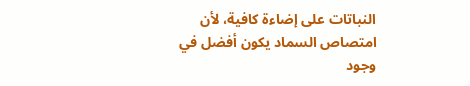النباتات على إضاءة كافية، لأن امتصاص السماد يكون أفضل في وجود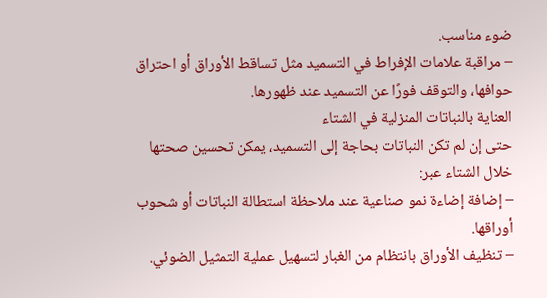ضوء مناسب.
– مراقبة علامات الإفراط في التسميد مثل تساقط الأوراق أو احتراق حوافها، والتوقف فورًا عن التسميد عند ظهورها.
العناية بالنباتات المنزلية في الشتاء
حتى إن لم تكن النباتات بحاجة إلى التسميد، يمكن تحسين صحتها خلال الشتاء عبر:
– إضافة إضاءة نمو صناعية عند ملاحظة استطالة النباتات أو شحوب أوراقها.
– تنظيف الأوراق بانتظام من الغبار لتسهيل عملية التمثيل الضوئي.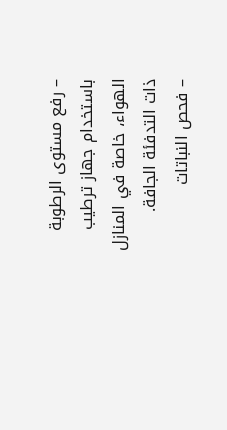– رفع مستوى الرطوبة باستخدام جهاز ترطيب الهواء، خاصة في المنازل ذات التدفئة الجافة.
– فحص النباتات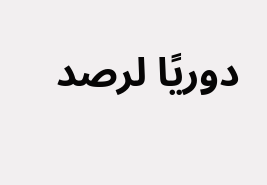دوريًا لرصد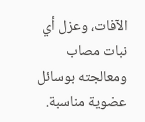الآفات، وعزل أي نبات مصاب ومعالجته بوسائل عضوية مناسبة.